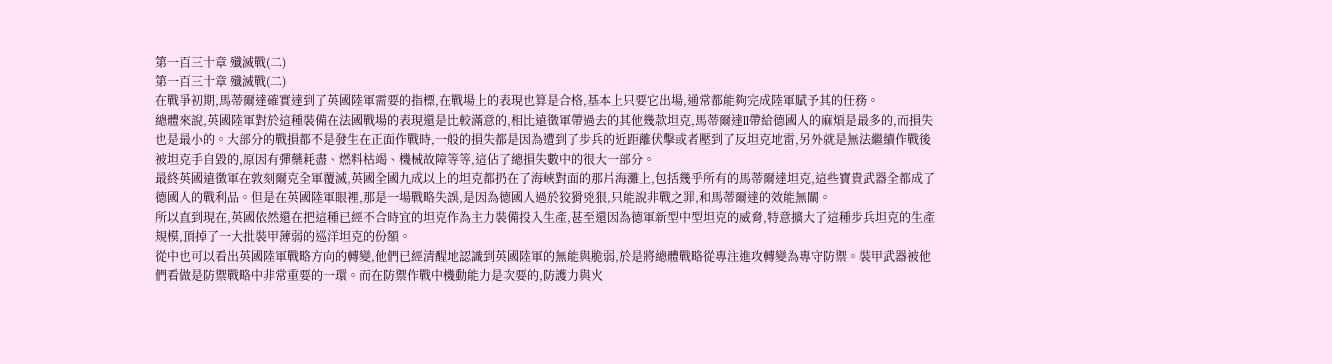第一百三十章 殲滅戰(二)
第一百三十章 殲滅戰(二)
在戰爭初期,馬蒂爾達確實達到了英國陸軍需要的指標,在戰場上的表現也算是合格,基本上只要它出場,通常都能夠完成陸軍賦予其的任務。
總體來說,英國陸軍對於這種裝備在法國戰場的表現還是比較滿意的,相比遠徵軍帶過去的其他幾款坦克,馬蒂爾達II帶給德國人的麻煩是最多的,而損失也是最小的。大部分的戰損都不是發生在正面作戰時,一般的損失都是因為遭到了步兵的近距離伏擊或者壓到了反坦克地雷,另外就是無法繼續作戰後被坦克手自毀的,原因有彈藥耗盡、燃料枯竭、機械故障等等,這佔了總損失數中的很大一部分。
最終英國遠徵軍在敦刻爾克全軍覆滅,英國全國九成以上的坦克都扔在了海峽對面的那片海灘上,包括幾乎所有的馬蒂爾達坦克,這些寶貴武器全都成了德國人的戰利品。但是在英國陸軍眼裡,那是一場戰略失誤,是因為德國人過於狡猾兇狠,只能說非戰之罪,和馬蒂爾達的效能無關。
所以直到現在,英國依然還在把這種已經不合時宜的坦克作為主力裝備投入生產,甚至還因為德軍新型中型坦克的威脅,特意擴大了這種步兵坦克的生產規模,頂掉了一大批裝甲薄弱的巡洋坦克的份額。
從中也可以看出英國陸軍戰略方向的轉變,他們已經清醒地認識到英國陸軍的無能與脆弱,於是將總體戰略從專注進攻轉變為專守防禦。裝甲武器被他們看做是防禦戰略中非常重要的一環。而在防禦作戰中機動能力是次要的,防護力與火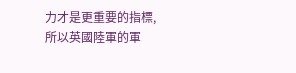力才是更重要的指標,所以英國陸軍的軍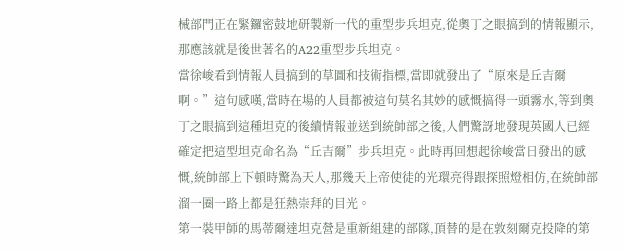械部門正在緊鑼密鼓地研製新一代的重型步兵坦克,從奧丁之眼搞到的情報顯示,那應該就是後世著名的A22重型步兵坦克。
當徐峻看到情報人員搞到的草圖和技術指標,當即就發出了“原來是丘吉爾啊。”這句感嘆,當時在場的人員都被這句莫名其妙的感慨搞得一頭霧水,等到奧丁之眼搞到這種坦克的後續情報並送到統帥部之後,人們驚訝地發現英國人已經確定把這型坦克命名為“丘吉爾”步兵坦克。此時再回想起徐峻當日發出的感慨,統帥部上下頓時驚為天人,那幾天上帝使徒的光環亮得跟探照燈相仿,在統帥部溜一圈一路上都是狂熱崇拜的目光。
第一裝甲師的馬蒂爾達坦克營是重新組建的部隊,頂替的是在敦刻爾克投降的第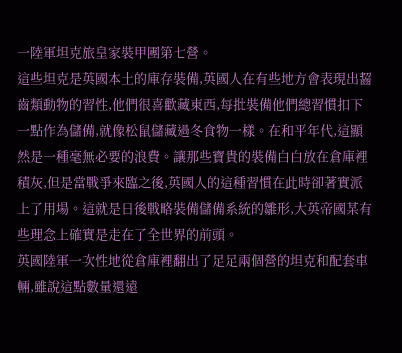一陸軍坦克旅皇家裝甲團第七營。
這些坦克是英國本土的庫存裝備,英國人在有些地方會表現出齧齒類動物的習性,他們很喜歡藏東西,每批裝備他們總習慣扣下一點作為儲備,就像松鼠儲藏過冬食物一樣。在和平年代,這顯然是一種毫無必要的浪費。讓那些寶貴的裝備白白放在倉庫裡積灰,但是當戰爭來臨之後,英國人的這種習慣在此時卻著實派上了用場。這就是日後戰略裝備儲備系統的雛形,大英帝國某有些理念上確實是走在了全世界的前頭。
英國陸軍一次性地從倉庫裡翻出了足足兩個營的坦克和配套車輛,雖說這點數量還遠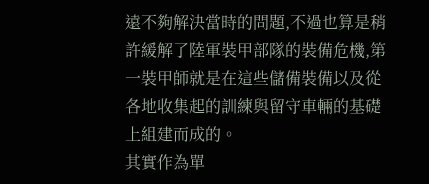遠不夠解決當時的問題,不過也算是稍許緩解了陸軍裝甲部隊的裝備危機,第一裝甲師就是在這些儲備裝備以及從各地收集起的訓練與留守車輛的基礎上組建而成的。
其實作為單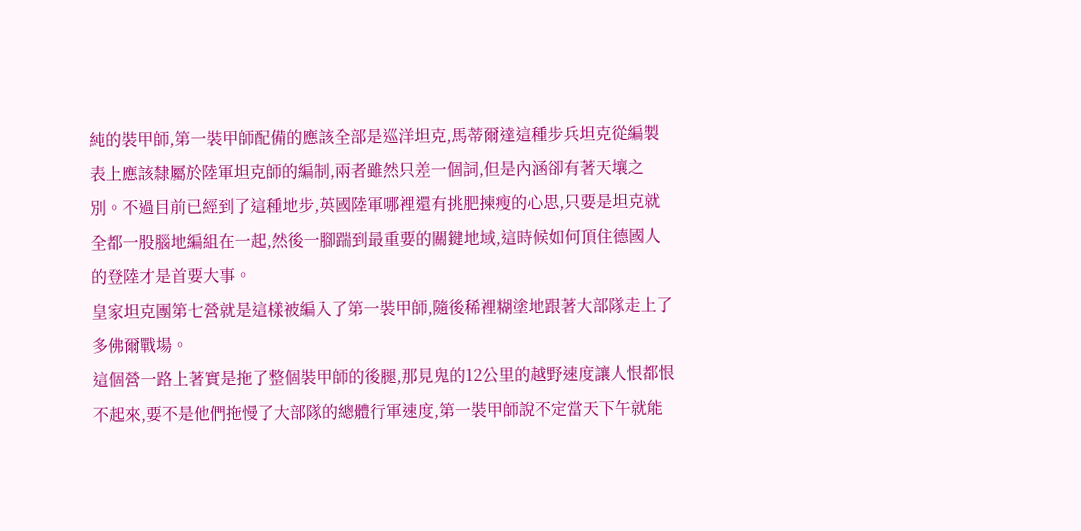純的裝甲師,第一裝甲師配備的應該全部是巡洋坦克,馬蒂爾達這種步兵坦克從編製表上應該隸屬於陸軍坦克師的編制,兩者雖然只差一個詞,但是內涵卻有著天壤之別。不過目前已經到了這種地步,英國陸軍哪裡還有挑肥揀瘦的心思,只要是坦克就全都一股腦地編組在一起,然後一腳踹到最重要的關鍵地域,這時候如何頂住德國人的登陸才是首要大事。
皇家坦克團第七營就是這樣被編入了第一裝甲師,隨後稀裡糊塗地跟著大部隊走上了多佛爾戰場。
這個營一路上著實是拖了整個裝甲師的後腿,那見鬼的12公里的越野速度讓人恨都恨不起來,要不是他們拖慢了大部隊的總體行軍速度,第一裝甲師說不定當天下午就能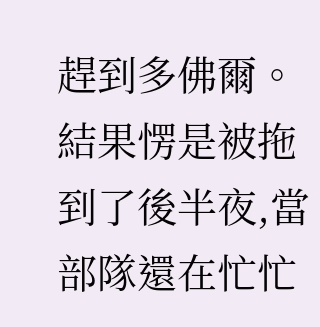趕到多佛爾。結果愣是被拖到了後半夜,當部隊還在忙忙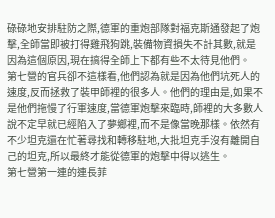碌碌地安排駐防之際,德軍的重炮部隊對福克斯通發起了炮擊,全師當即被打得雞飛狗跳,裝備物資損失不計其數,就是因為這個原因,現在搞得全師上下都有些不太待見他們。
第七營的官兵卻不這樣看,他們認為就是因為他們坑死人的速度,反而拯救了裝甲師裡的很多人。他們的理由是,如果不是他們拖慢了行軍速度,當德軍炮擊來臨時,師裡的大多數人說不定早就已經陷入了夢鄉裡,而不是像當晚那樣。依然有不少坦克還在忙著尋找和轉移駐地,大批坦克手沒有離開自己的坦克,所以最終才能從德軍的炮擊中得以逃生。
第七營第一連的連長菲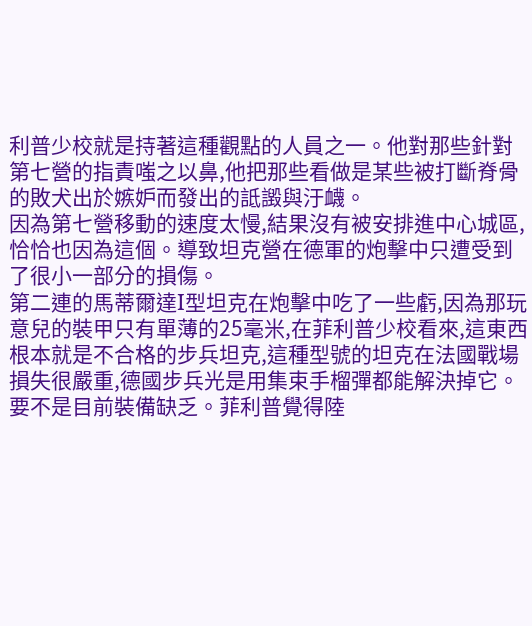利普少校就是持著這種觀點的人員之一。他對那些針對第七營的指責嗤之以鼻,他把那些看做是某些被打斷脊骨的敗犬出於嫉妒而發出的詆譭與汙衊。
因為第七營移動的速度太慢,結果沒有被安排進中心城區,恰恰也因為這個。導致坦克營在德軍的炮擊中只遭受到了很小一部分的損傷。
第二連的馬蒂爾達I型坦克在炮擊中吃了一些虧,因為那玩意兒的裝甲只有單薄的25毫米,在菲利普少校看來,這東西根本就是不合格的步兵坦克,這種型號的坦克在法國戰場損失很嚴重,德國步兵光是用集束手榴彈都能解決掉它。要不是目前裝備缺乏。菲利普覺得陸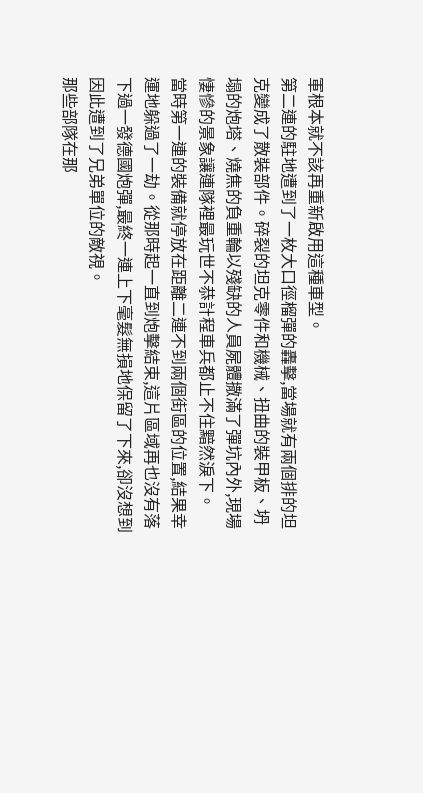軍根本就不該再重新啟用這種車型。
第二連的駐地遭到了一枚大口徑榴彈的轟擊,當場就有兩個排的坦克變成了散裝部件。碎裂的坦克零件和機械、扭曲的裝甲板、坍塌的炮塔、燒焦的負重輪以殘缺的人員屍體撒滿了彈坑內外,現場悽慘的景象讓連隊裡最玩世不恭計程車兵都止不住黯然淚下。
當時第一連的裝備就停放在距離二連不到兩個街區的位置,結果幸運地躲過了一劫。從那時起一直到炮擊結束,這片區域再也沒有落下過一發德國炮彈,最終一連上下毫髮無損地保留了下來,卻沒想到因此遭到了兄弟單位的敵視。
那些部隊在那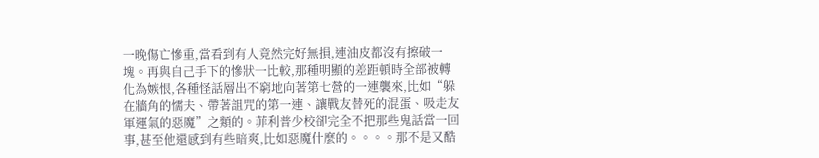一晚傷亡慘重,當看到有人竟然完好無損,連油皮都沒有擦破一塊。再與自己手下的慘狀一比較,那種明顯的差距頓時全部被轉化為嫉恨,各種怪話層出不窮地向著第七營的一連襲來,比如“躲在牆角的懦夫、帶著詛咒的第一連、讓戰友替死的混蛋、吸走友軍運氣的惡魔”之類的。菲利普少校卻完全不把那些鬼話當一回事,甚至他還感到有些暗爽,比如惡魔什麼的。。。。那不是又酷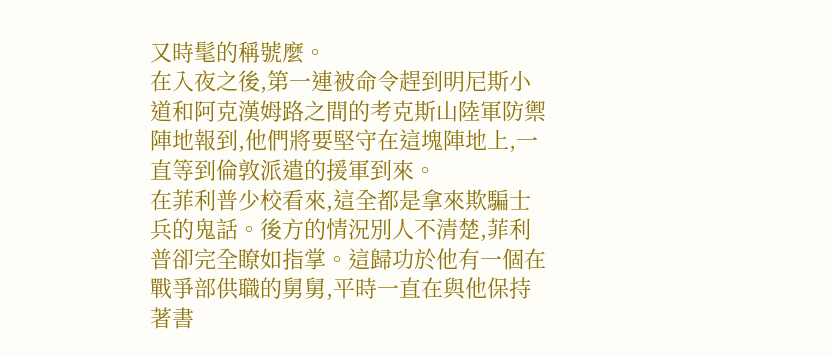又時髦的稱號麼。
在入夜之後,第一連被命令趕到明尼斯小道和阿克漢姆路之間的考克斯山陸軍防禦陣地報到,他們將要堅守在這塊陣地上,一直等到倫敦派遣的援軍到來。
在菲利普少校看來,這全都是拿來欺騙士兵的鬼話。後方的情況別人不清楚,菲利普卻完全瞭如指掌。這歸功於他有一個在戰爭部供職的舅舅,平時一直在與他保持著書